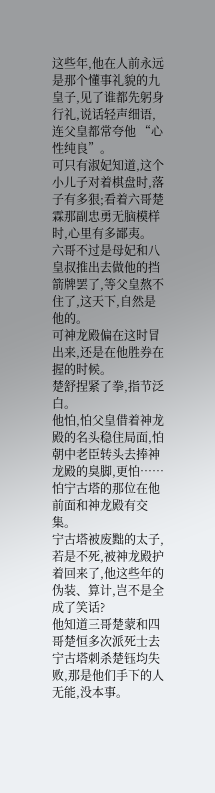这些年,他在人前永远是那个懂事礼貌的九皇子,见了谁都先躬身行礼,说话轻声细语,连父皇都常夸他 “心性纯良”。
可只有淑妃知道,这个小儿子对着棋盘时,落子有多狠;看着六哥楚霖那副忠勇无脑模样时,心里有多鄙夷。
六哥不过是母妃和八皇叔推出去做他的挡箭牌罢了,等父皇熬不住了,这天下,自然是他的。
可神龙殿偏在这时冒出来,还是在他胜券在握的时候。
楚舒捏紧了拳,指节泛白。
他怕,怕父皇借着神龙殿的名头稳住局面,怕朝中老臣转头去捧神龙殿的臭脚,更怕…… 怕宁古塔的那位在他前面和神龙殿有交集。
宁古塔被废黜的太子,若是不死,被神龙殿护着回来了,他这些年的伪装、算计,岂不是全成了笑话?
他知道三哥楚蒙和四哥楚恒多次派死士去宁古塔刺杀楚钰均失败,那是他们手下的人无能,没本事。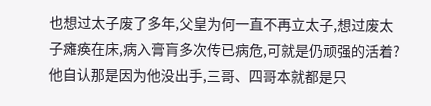也想过太子废了多年,父皇为何一直不再立太子,想过废太子瘫痪在床,病入膏肓多次传已病危,可就是仍顽强的活着?
他自认那是因为他没出手,三哥、四哥本就都是只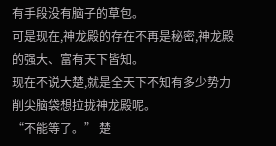有手段没有脑子的草包。
可是现在,神龙殿的存在不再是秘密,神龙殿的强大、富有天下皆知。
现在不说大楚,就是全天下不知有多少势力削尖脑袋想拉拢神龙殿呢。
“不能等了。” 楚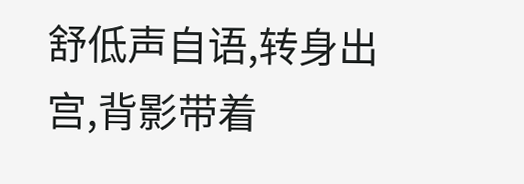舒低声自语,转身出宫,背影带着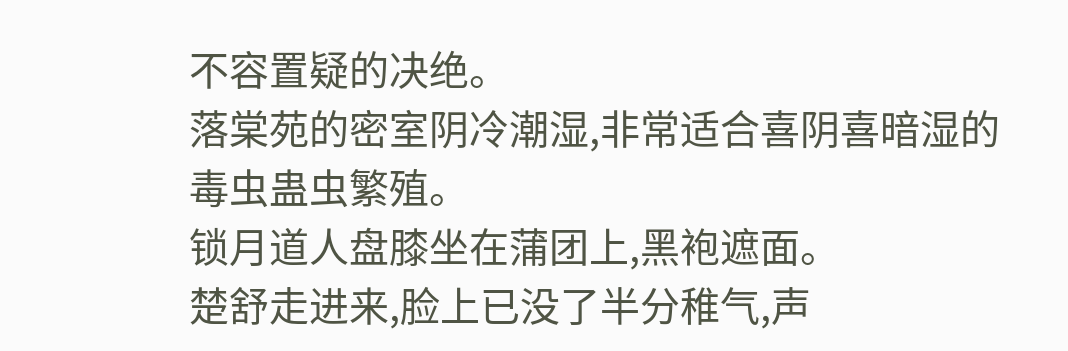不容置疑的决绝。
落棠苑的密室阴冷潮湿,非常适合喜阴喜暗湿的毒虫蛊虫繁殖。
锁月道人盘膝坐在蒲团上,黑袍遮面。
楚舒走进来,脸上已没了半分稚气,声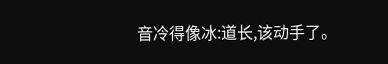音冷得像冰:道长,该动手了。